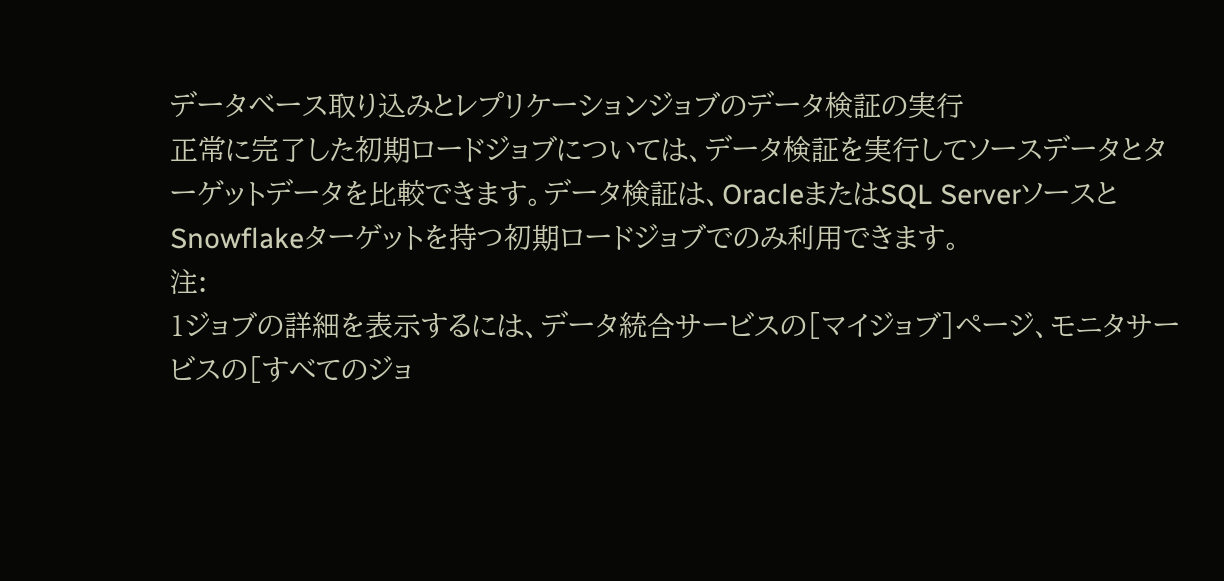データベース取り込みとレプリケーションジョブのデータ検証の実行
正常に完了した初期ロードジョブについては、データ検証を実行してソースデータとターゲットデータを比較できます。データ検証は、OracleまたはSQL ServerソースとSnowflakeターゲットを持つ初期ロードジョブでのみ利用できます。
注:
1ジョブの詳細を表示するには、データ統合サービスの[マイジョブ]ページ、モニタサービスの[すべてのジョ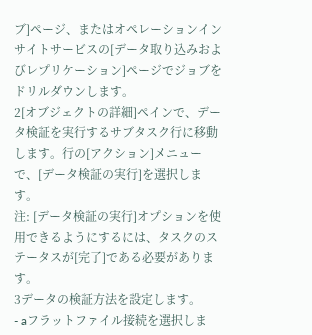ブ]ページ、またはオペレーションインサイトサービスの[データ取り込みおよびレプリケーション]ページでジョブをドリルダウンします。
2[オブジェクトの詳細]ペインで、データ検証を実行するサブタスク行に移動します。行の[アクション]メニューで、[データ検証の実行]を選択します。
注: [データ検証の実行]オプションを使用できるようにするには、タスクのステータスが[完了]である必要があります。
3データの検証方法を設定します。
- aフラットファイル接続を選択しま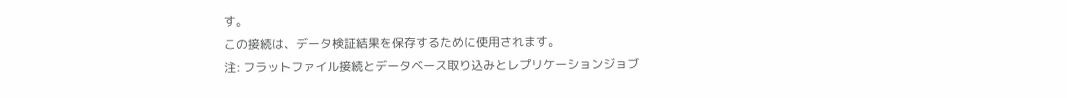す。
この接続は、データ検証結果を保存するために使用されます。
注: フラットファイル接続とデータベース取り込みとレプリケーションジョブ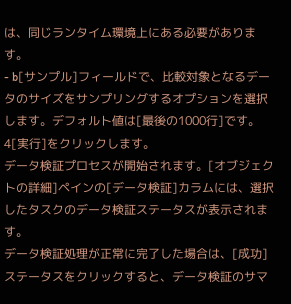は、同じランタイム環境上にある必要があります。
- b[サンプル]フィールドで、比較対象となるデータのサイズをサンプリングするオプションを選択します。デフォルト値は[最後の1000行]です。
4[実行]をクリックします。
データ検証プロセスが開始されます。[オブジェクトの詳細]ペインの[データ検証]カラムには、選択したタスクのデータ検証ステータスが表示されます。
データ検証処理が正常に完了した場合は、[成功]ステータスをクリックすると、データ検証のサマ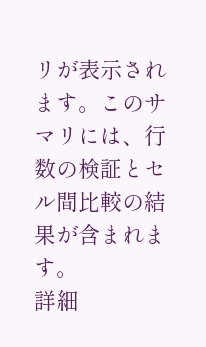リが表示されます。このサマリには、行数の検証とセル間比較の結果が含まれます。
詳細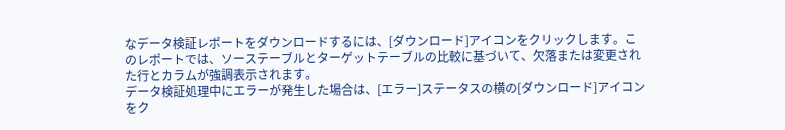なデータ検証レポートをダウンロードするには、[ダウンロード]アイコンをクリックします。このレポートでは、ソーステーブルとターゲットテーブルの比較に基づいて、欠落または変更された行とカラムが強調表示されます。
データ検証処理中にエラーが発生した場合は、[エラー]ステータスの横の[ダウンロード]アイコンをク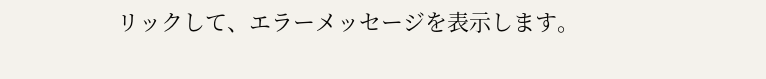リックして、エラーメッセージを表示します。